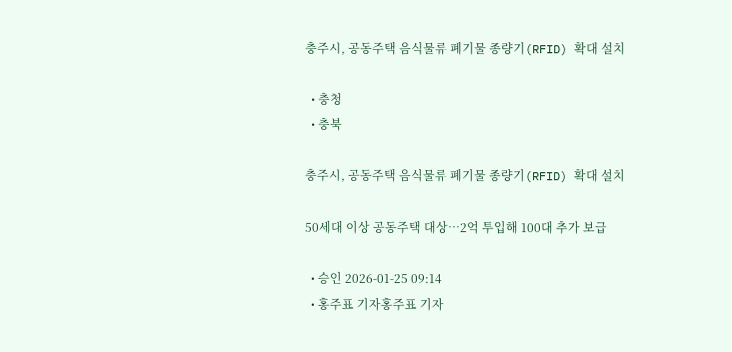충주시, 공동주택 음식물류 폐기물 종량기(RFID) 확대 설치

  • 충청
  • 충북

충주시, 공동주택 음식물류 폐기물 종량기(RFID) 확대 설치

50세대 이상 공동주택 대상…2억 투입해 100대 추가 보급

  • 승인 2026-01-25 09:14
  • 홍주표 기자홍주표 기자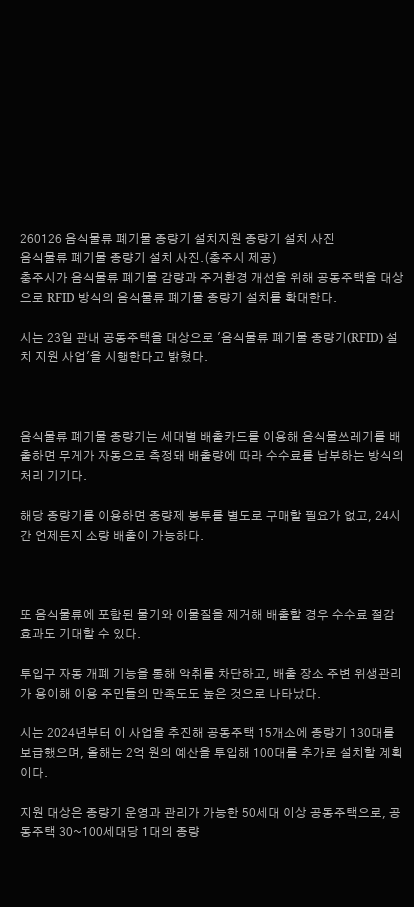260126 음식물류 폐기물 종량기 설치지원 종량기 설치 사진
음식물류 폐기물 종량기 설치 사진.(충주시 제공)
충주시가 음식물류 폐기물 감량과 주거환경 개선을 위해 공동주택을 대상으로 RFID 방식의 음식물류 폐기물 종량기 설치를 확대한다.

시는 23일 관내 공동주택을 대상으로 '음식물류 폐기물 종량기(RFID) 설치 지원 사업'을 시행한다고 밝혔다.



음식물류 폐기물 종량기는 세대별 배출카드를 이용해 음식물쓰레기를 배출하면 무게가 자동으로 측정돼 배출량에 따라 수수료를 납부하는 방식의 처리 기기다.

해당 종량기를 이용하면 종량제 봉투를 별도로 구매할 필요가 없고, 24시간 언제든지 소량 배출이 가능하다.



또 음식물류에 포함된 물기와 이물질을 제거해 배출할 경우 수수료 절감 효과도 기대할 수 있다.

투입구 자동 개폐 기능을 통해 악취를 차단하고, 배출 장소 주변 위생관리가 용이해 이용 주민들의 만족도도 높은 것으로 나타났다.

시는 2024년부터 이 사업을 추진해 공동주택 15개소에 종량기 130대를 보급했으며, 올해는 2억 원의 예산을 투입해 100대를 추가로 설치할 계획이다.

지원 대상은 종량기 운영과 관리가 가능한 50세대 이상 공동주택으로, 공동주택 30~100세대당 1대의 종량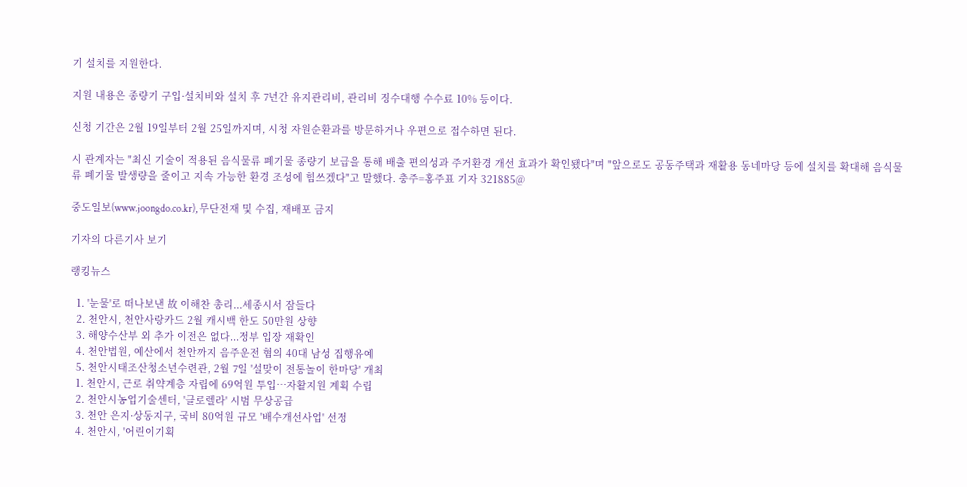기 설치를 지원한다.

지원 내용은 종량기 구입·설치비와 설치 후 7년간 유지관리비, 관리비 징수대행 수수료 10% 등이다.

신청 기간은 2월 19일부터 2월 25일까지며, 시청 자원순환과를 방문하거나 우편으로 접수하면 된다.

시 관계자는 "최신 기술이 적용된 음식물류 폐기물 종량기 보급을 통해 배출 편의성과 주거환경 개선 효과가 확인됐다"며 "앞으로도 공동주택과 재활용 동네마당 등에 설치를 확대해 음식물류 폐기물 발생량을 줄이고 지속 가능한 환경 조성에 힘쓰겠다"고 말했다. 충주=홍주표 기자 321885@

중도일보(www.joongdo.co.kr), 무단전재 및 수집, 재배포 금지

기자의 다른기사 보기

랭킹뉴스

  1. '눈물'로 떠나보낸 故 이해찬 총리...세종시서 잠들다
  2. 천안시, 천안사랑카드 2월 캐시백 한도 50만원 상향
  3. 해양수산부 외 추가 이전은 없다...정부 입장 재확인
  4. 천안법원, 예산에서 천안까지 음주운전 혐의 40대 남성 집행유예
  5. 천안시태조산청소년수련관, 2월 7일 '설맞이 전통놀이 한마당' 개최
  1. 천안시, 근로 취약계층 자립에 69억원 투입…자활지원 계획 수립
  2. 천안시농업기술센터, '클로렐라' 시범 무상공급
  3. 천안 은지·상동지구, 국비 80억원 규모 '배수개선사업' 선정
  4. 천안시, '어린이기획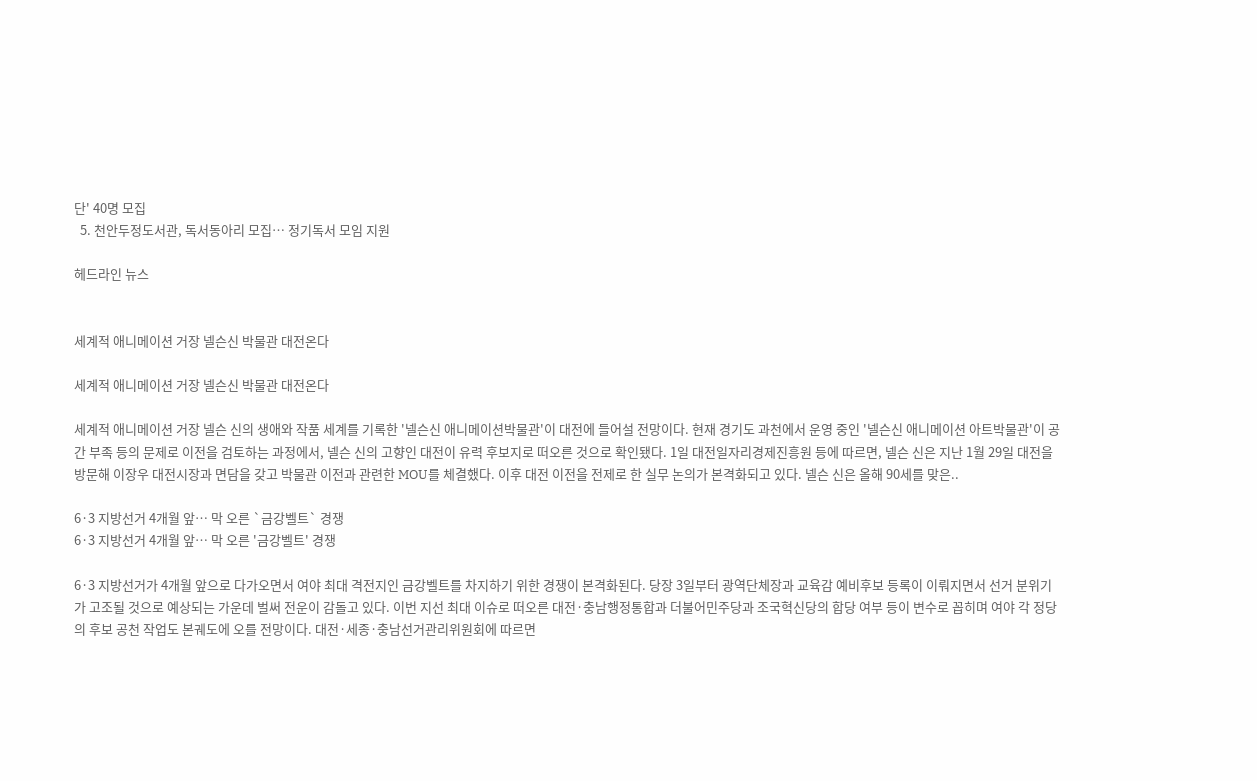단' 40명 모집
  5. 천안두정도서관, 독서동아리 모집… 정기독서 모임 지원

헤드라인 뉴스


세계적 애니메이션 거장 넬슨신 박물관 대전온다

세계적 애니메이션 거장 넬슨신 박물관 대전온다

세계적 애니메이션 거장 넬슨 신의 생애와 작품 세계를 기록한 '넬슨신 애니메이션박물관'이 대전에 들어설 전망이다. 현재 경기도 과천에서 운영 중인 '넬슨신 애니메이션 아트박물관'이 공간 부족 등의 문제로 이전을 검토하는 과정에서, 넬슨 신의 고향인 대전이 유력 후보지로 떠오른 것으로 확인됐다. 1일 대전일자리경제진흥원 등에 따르면, 넬슨 신은 지난 1월 29일 대전을 방문해 이장우 대전시장과 면담을 갖고 박물관 이전과 관련한 MOU를 체결했다. 이후 대전 이전을 전제로 한 실무 논의가 본격화되고 있다. 넬슨 신은 올해 90세를 맞은..

6·3 지방선거 4개월 앞… 막 오른 `금강벨트` 경쟁
6·3 지방선거 4개월 앞… 막 오른 '금강벨트' 경쟁

6·3 지방선거가 4개월 앞으로 다가오면서 여야 최대 격전지인 금강벨트를 차지하기 위한 경쟁이 본격화된다. 당장 3일부터 광역단체장과 교육감 예비후보 등록이 이뤄지면서 선거 분위기가 고조될 것으로 예상되는 가운데 벌써 전운이 감돌고 있다. 이번 지선 최대 이슈로 떠오른 대전·충남행정통합과 더불어민주당과 조국혁신당의 합당 여부 등이 변수로 꼽히며 여야 각 정당의 후보 공천 작업도 본궤도에 오를 전망이다. 대전·세종·충남선거관리위원회에 따르면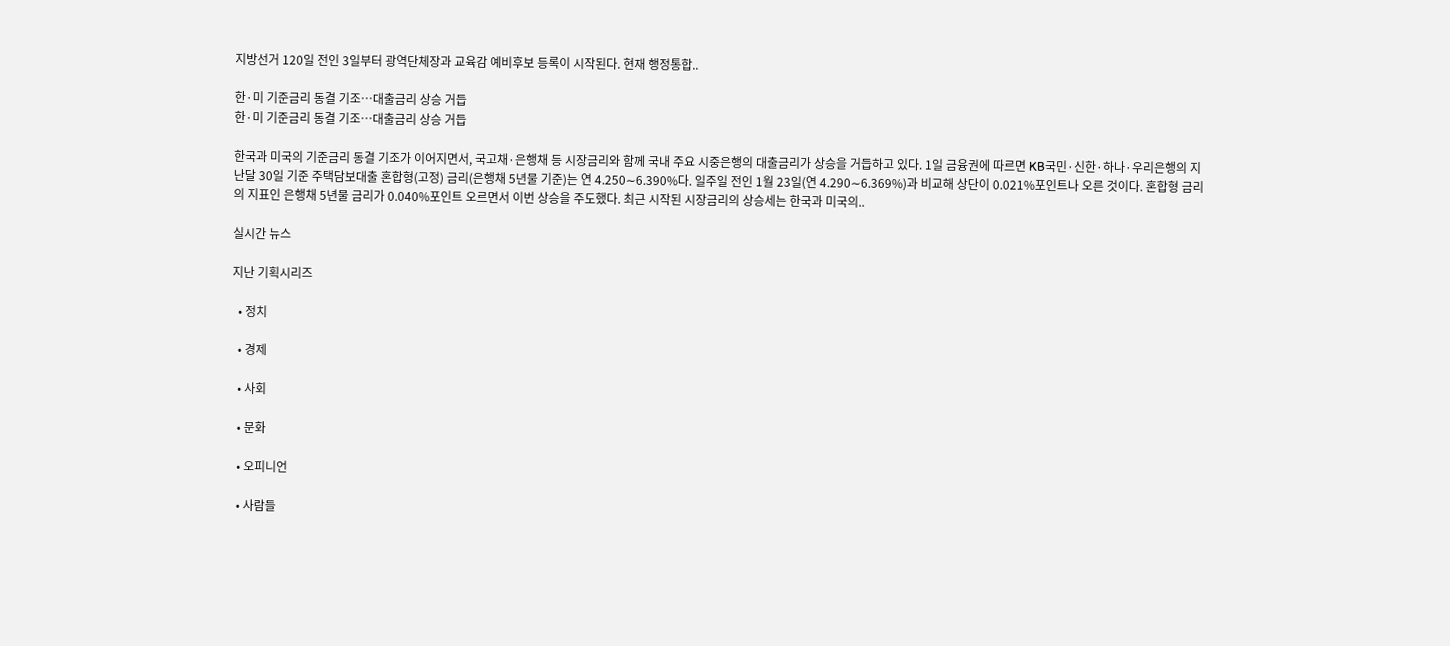지방선거 120일 전인 3일부터 광역단체장과 교육감 예비후보 등록이 시작된다. 현재 행정통합..

한·미 기준금리 동결 기조…대출금리 상승 거듭
한·미 기준금리 동결 기조…대출금리 상승 거듭

한국과 미국의 기준금리 동결 기조가 이어지면서, 국고채·은행채 등 시장금리와 함께 국내 주요 시중은행의 대출금리가 상승을 거듭하고 있다. 1일 금융권에 따르면 KB국민·신한·하나·우리은행의 지난달 30일 기준 주택담보대출 혼합형(고정) 금리(은행채 5년물 기준)는 연 4.250∼6.390%다. 일주일 전인 1월 23일(연 4.290∼6.369%)과 비교해 상단이 0.021%포인트나 오른 것이다. 혼합형 금리의 지표인 은행채 5년물 금리가 0.040%포인트 오르면서 이번 상승을 주도했다. 최근 시작된 시장금리의 상승세는 한국과 미국의..

실시간 뉴스

지난 기획시리즈

  • 정치

  • 경제

  • 사회

  • 문화

  • 오피니언

  • 사람들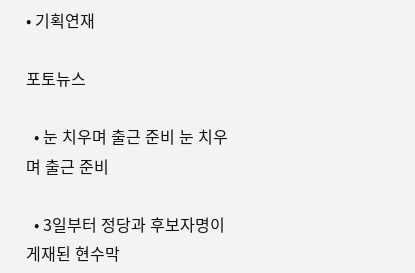• 기획연재

포토뉴스

  • 눈 치우며 출근 준비 눈 치우며 출근 준비

  • 3일부터 정당과 후보자명이 게재된 현수막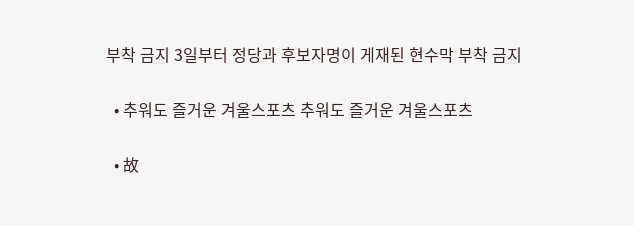부착 금지 3일부터 정당과 후보자명이 게재된 현수막 부착 금지

  • 추워도 즐거운 겨울스포츠 추워도 즐거운 겨울스포츠

  • 故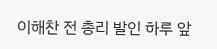이해찬 전 총리 발인 하루 앞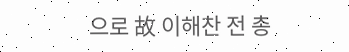으로 故 이해찬 전 총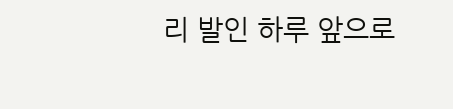리 발인 하루 앞으로